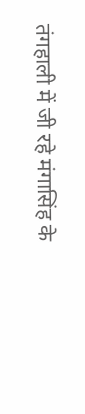तंगहाली में जी रहे मंगासिंह के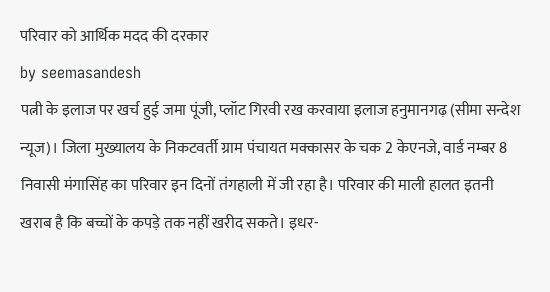परिवार को आर्थिक मदद की दरकार
by seemasandesh
पत्नी के इलाज पर खर्च हुई जमा पूंजी, प्लॉट गिरवी रख करवाया इलाज हनुमानगढ़ (सीमा सन्देश न्यूज)। जिला मुख्यालय के निकटवर्ती ग्राम पंचायत मक्कासर के चक 2 केएनजे, वार्ड नम्बर 8 निवासी मंगासिंह का परिवार इन दिनों तंगहाली में जी रहा है। परिवार की माली हालत इतनी खराब है कि बच्चों के कपड़े तक नहीं खरीद सकते। इधर-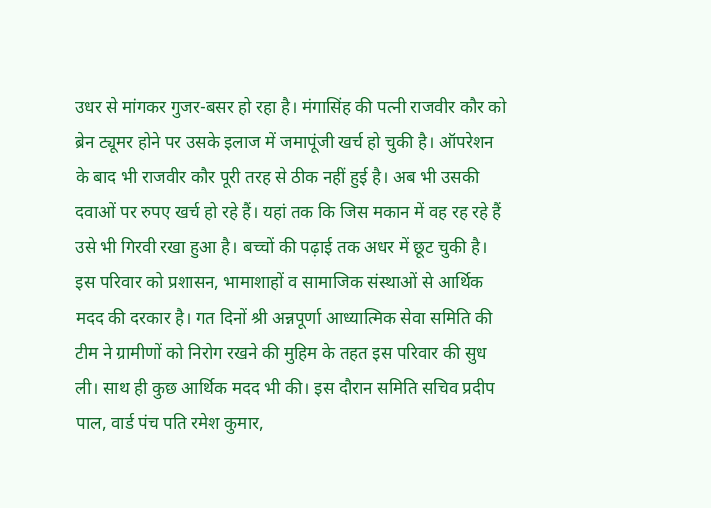उधर से मांगकर गुजर-बसर हो रहा है। मंगासिंह की पत्नी राजवीर कौर को ब्रेन ट्यूमर होने पर उसके इलाज में जमापूंजी खर्च हो चुकी है। ऑपरेशन के बाद भी राजवीर कौर पूरी तरह से ठीक नहीं हुई है। अब भी उसकी दवाओं पर रुपए खर्च हो रहे हैं। यहां तक कि जिस मकान में वह रह रहे हैं उसे भी गिरवी रखा हुआ है। बच्चों की पढ़ाई तक अधर में छूट चुकी है। इस परिवार को प्रशासन, भामाशाहों व सामाजिक संस्थाओं से आर्थिक मदद की दरकार है। गत दिनों श्री अन्नपूर्णा आध्यात्मिक सेवा समिति की टीम ने ग्रामीणों को निरोग रखने की मुहिम के तहत इस परिवार की सुध ली। साथ ही कुछ आर्थिक मदद भी की। इस दौरान समिति सचिव प्रदीप पाल, वार्ड पंच पति रमेश कुमार,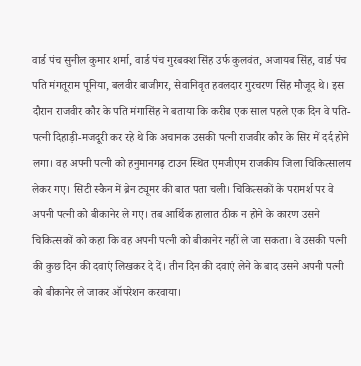वार्ड पंच सुनील कुमार शर्मा, वार्ड पंच गुरबक्श सिंह उर्फ कुलवंत, अजायब सिंह, वार्ड पंच पति मंगतूराम पूनिया, बलवीर बाजीगर, सेवानिवृत हवलदार गुरचरण सिंह मौजूद थे। इस दौरान राजवीर कौर के पति मंगासिंह ने बताया कि करीब एक साल पहले एक दिन वे पति-पत्नी दिहाड़ी-मजदूरी कर रहे थे कि अचानक उसकी पत्नी राजवीर कौर के सिर में दर्द होने लगा। वह अपनी पत्नी को हनुमानगढ़ टाउन स्थित एमजीएम राजकीय जिला चिकित्सालय लेकर गए। सिटी स्कैन में ब्रेन ट्यूमर की बात पता चली। चिकित्सकों के परामर्श पर वे अपनी पत्नी को बीकानेर ले गए। तब आर्थिक हालात ठीक न होने के कारण उसने चिकित्सकों को कहा कि वह अपनी पत्नी को बीकानेर नहीं ले जा सकता। वे उसकी पत्नी की कुछ दिन की दवाएं लिखकर दे दें। तीन दिन की दवाएं लेने के बाद उसने अपनी पत्नी को बीकानेर ले जाकर ऑपरेशन करवाया।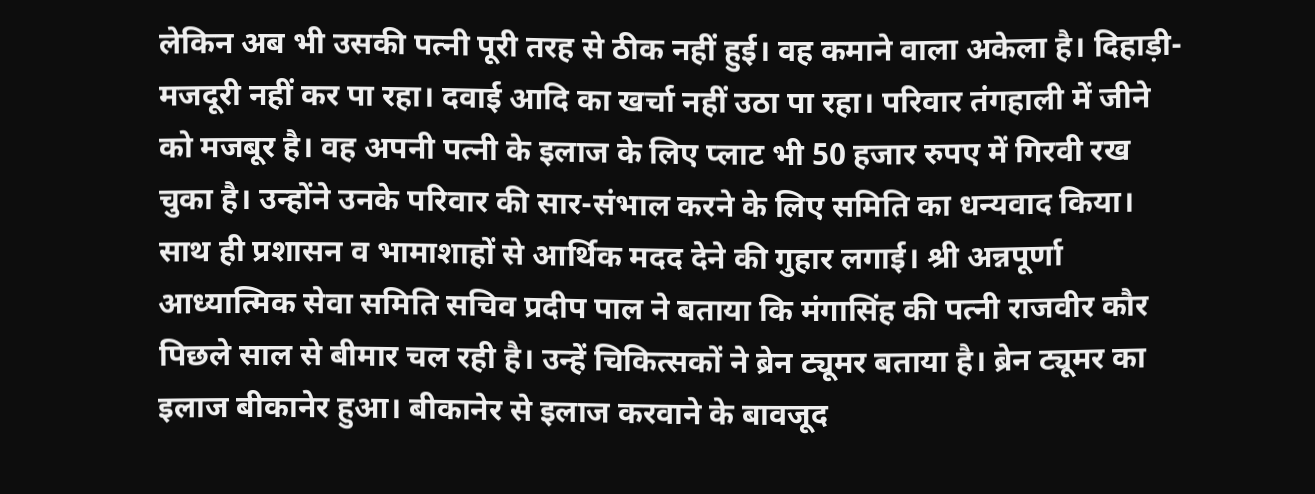लेकिन अब भी उसकी पत्नी पूरी तरह से ठीक नहीं हुई। वह कमाने वाला अकेला है। दिहाड़ी-मजदूरी नहीं कर पा रहा। दवाई आदि का खर्चा नहीं उठा पा रहा। परिवार तंगहाली में जीने को मजबूर है। वह अपनी पत्नी के इलाज के लिए प्लाट भी 50 हजार रुपए में गिरवी रख चुका है। उन्होंने उनके परिवार की सार-संभाल करने के लिए समिति का धन्यवाद किया। साथ ही प्रशासन व भामाशाहों से आर्थिक मदद देने की गुहार लगाई। श्री अन्नपूर्णा आध्यात्मिक सेवा समिति सचिव प्रदीप पाल ने बताया कि मंगासिंह की पत्नी राजवीर कौर पिछले साल से बीमार चल रही है। उन्हें चिकित्सकों ने ब्रेन ट्यूमर बताया है। ब्रेन ट्यूमर का इलाज बीकानेर हुआ। बीकानेर से इलाज करवाने के बावजूद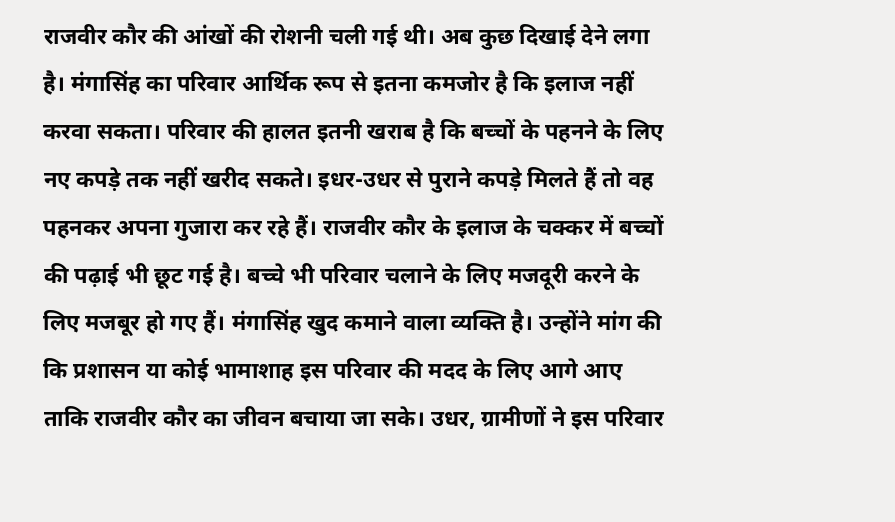राजवीर कौर की आंखों की रोशनी चली गई थी। अब कुछ दिखाई देने लगा है। मंगासिंह का परिवार आर्थिक रूप से इतना कमजोर है कि इलाज नहीं करवा सकता। परिवार की हालत इतनी खराब है कि बच्चों के पहनने के लिए नए कपड़े तक नहीं खरीद सकते। इधर-उधर से पुराने कपड़े मिलते हैं तो वह पहनकर अपना गुजारा कर रहे हैं। राजवीर कौर के इलाज के चक्कर में बच्चों की पढ़ाई भी छूट गई है। बच्चे भी परिवार चलाने के लिए मजदूरी करने के लिए मजबूर हो गए हैं। मंगासिंह खुद कमाने वाला व्यक्ति है। उन्होंने मांग की कि प्रशासन या कोई भामाशाह इस परिवार की मदद के लिए आगे आए ताकि राजवीर कौर का जीवन बचाया जा सके। उधर, ग्रामीणों ने इस परिवार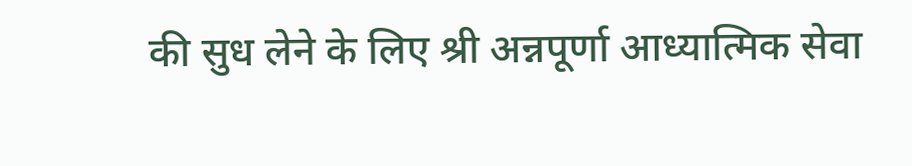की सुध लेने के लिए श्री अन्नपूर्णा आध्यात्मिक सेवा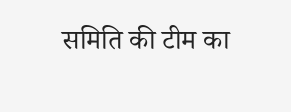समिति की टीम का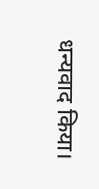धन्यवाद किया।